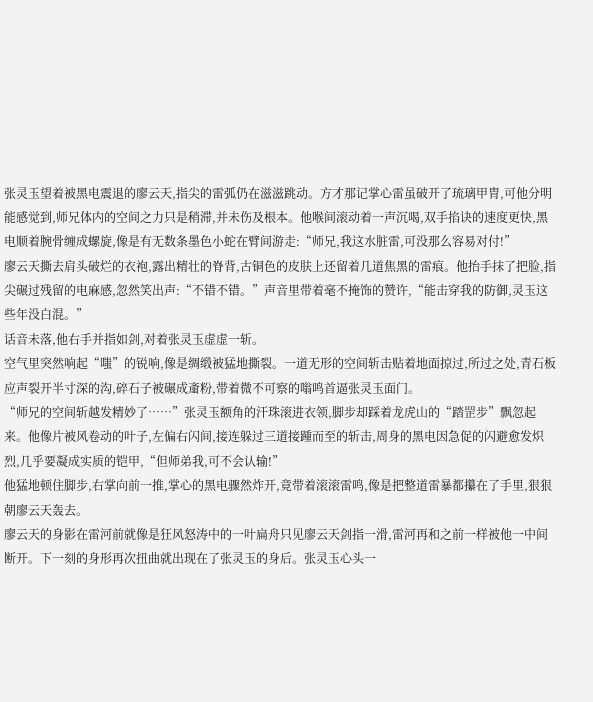张灵玉望着被黑电震退的廖云天,指尖的雷弧仍在滋滋跳动。方才那记掌心雷虽破开了琉璃甲胄,可他分明能感觉到,师兄体内的空间之力只是稍滞,并未伤及根本。他喉间滚动着一声沉喝,双手掐诀的速度更快,黑电顺着腕骨缠成螺旋,像是有无数条墨色小蛇在臂间游走:“师兄,我这水脏雷,可没那么容易对付!”
廖云天撕去肩头破烂的衣袍,露出精壮的脊背,古铜色的皮肤上还留着几道焦黑的雷痕。他抬手抹了把脸,指尖碾过残留的电麻感,忽然笑出声:“不错不错。”声音里带着毫不掩饰的赞许,“能击穿我的防御,灵玉这些年没白混。”
话音未落,他右手并指如剑,对着张灵玉虚虚一斩。
空气里突然响起“嗤”的锐响,像是绸缎被猛地撕裂。一道无形的空间斩击贴着地面掠过,所过之处,青石板应声裂开半寸深的沟,碎石子被碾成齑粉,带着微不可察的嗡鸣首逼张灵玉面门。
“师兄的空间斩越发精妙了……”张灵玉额角的汗珠滚进衣领,脚步却踩着龙虎山的“踏罡步”飘忽起来。他像片被风卷动的叶子,左偏右闪间,接连躲过三道接踵而至的斩击,周身的黑电因急促的闪避愈发炽烈,几乎要凝成实质的铠甲,“但师弟我,可不会认输!”
他猛地顿住脚步,右掌向前一推,掌心的黑电骤然炸开,竟带着滚滚雷鸣,像是把整道雷暴都攥在了手里,狠狠朝廖云天轰去。
廖云天的身影在雷河前就像是狂风怒涛中的一叶扁舟只见廖云天剑指一滑,雷河再和之前一样被他一中间断开。下一刻的身形再次扭曲就出现在了张灵玉的身后。张灵玉心头一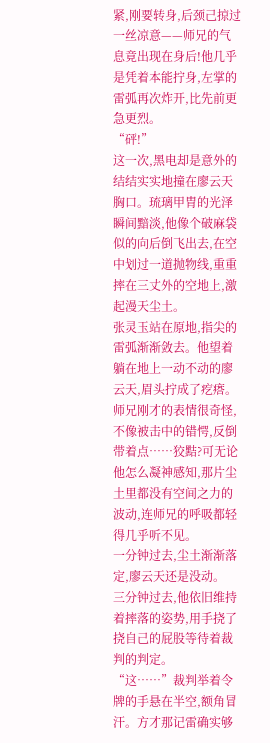紧,刚要转身,后颈己掠过一丝凉意——师兄的气息竟出现在身后!他几乎是凭着本能拧身,左掌的雷弧再次炸开,比先前更急更烈。
“砰!”
这一次,黑电却是意外的结结实实地撞在廖云天胸口。琉璃甲胄的光泽瞬间黯淡,他像个破麻袋似的向后倒飞出去,在空中划过一道抛物线,重重摔在三丈外的空地上,激起漫天尘土。
张灵玉站在原地,指尖的雷弧渐渐敛去。他望着躺在地上一动不动的廖云天,眉头拧成了疙瘩。师兄刚才的表情很奇怪,不像被击中的错愕,反倒带着点……狡黠?可无论他怎么凝神感知,那片尘土里都没有空间之力的波动,连师兄的呼吸都轻得几乎听不见。
一分钟过去,尘土渐渐落定,廖云天还是没动。
三分钟过去,他依旧维持着摔落的姿势,用手挠了挠自己的屁股等待着裁判的判定。
“这……”裁判举着令牌的手悬在半空,额角冒汗。方才那记雷确实够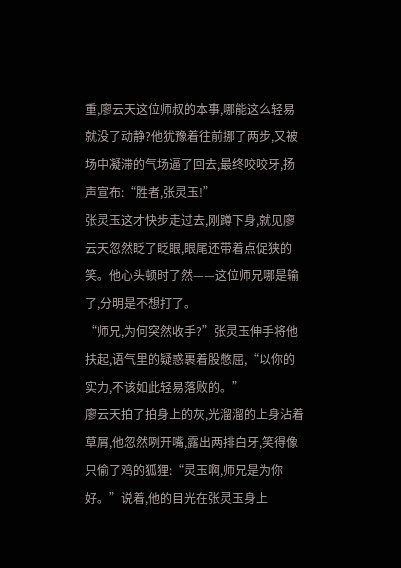重,廖云天这位师叔的本事,哪能这么轻易就没了动静?他犹豫着往前挪了两步,又被场中凝滞的气场逼了回去,最终咬咬牙,扬声宣布:“胜者,张灵玉!”
张灵玉这才快步走过去,刚蹲下身,就见廖云天忽然眨了眨眼,眼尾还带着点促狭的笑。他心头顿时了然——这位师兄哪是输了,分明是不想打了。
“师兄,为何突然收手?”张灵玉伸手将他扶起,语气里的疑惑裹着股憋屈,“以你的实力,不该如此轻易落败的。”
廖云天拍了拍身上的灰,光溜溜的上身沾着草屑,他忽然咧开嘴,露出两排白牙,笑得像只偷了鸡的狐狸:“灵玉啊,师兄是为你好。”说着,他的目光在张灵玉身上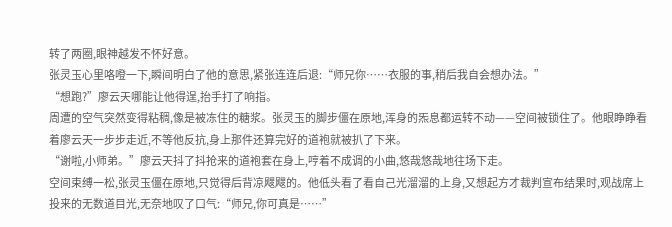转了两圈,眼神越发不怀好意。
张灵玉心里咯噔一下,瞬间明白了他的意思,紧张连连后退:“师兄你……衣服的事,稍后我自会想办法。”
“想跑?”廖云天哪能让他得逞,抬手打了响指。
周遭的空气突然变得粘稠,像是被冻住的糖浆。张灵玉的脚步僵在原地,浑身的炁息都运转不动——空间被锁住了。他眼睁睁看着廖云天一步步走近,不等他反抗,身上那件还算完好的道袍就被扒了下来。
“谢啦,小师弟。”廖云天抖了抖抢来的道袍套在身上,哼着不成调的小曲,悠哉悠哉地往场下走。
空间束缚一松,张灵玉僵在原地,只觉得后背凉飕飕的。他低头看了看自己光溜溜的上身,又想起方才裁判宣布结果时,观战席上投来的无数道目光,无奈地叹了口气:“师兄,你可真是……”